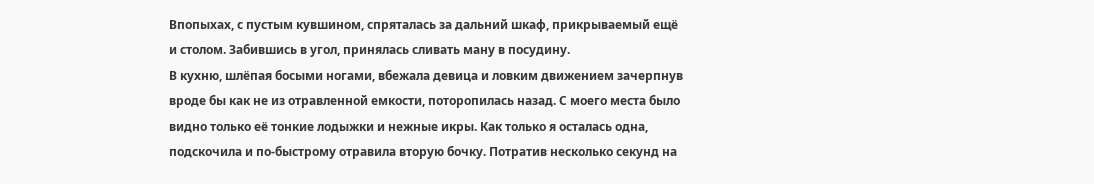Впопыхах, с пустым кувшином, спряталась за дальний шкаф, прикрываемый ещё и столом. Забившись в угол, принялась сливать ману в посудину.
В кухню, шлёпая босыми ногами, вбежала девица и ловким движением зачерпнув вроде бы как не из отравленной емкости, поторопилась назад. С моего места было видно только её тонкие лодыжки и нежные икры. Как только я осталась одна, подскочила и по-быстрому отравила вторую бочку. Потратив несколько секунд на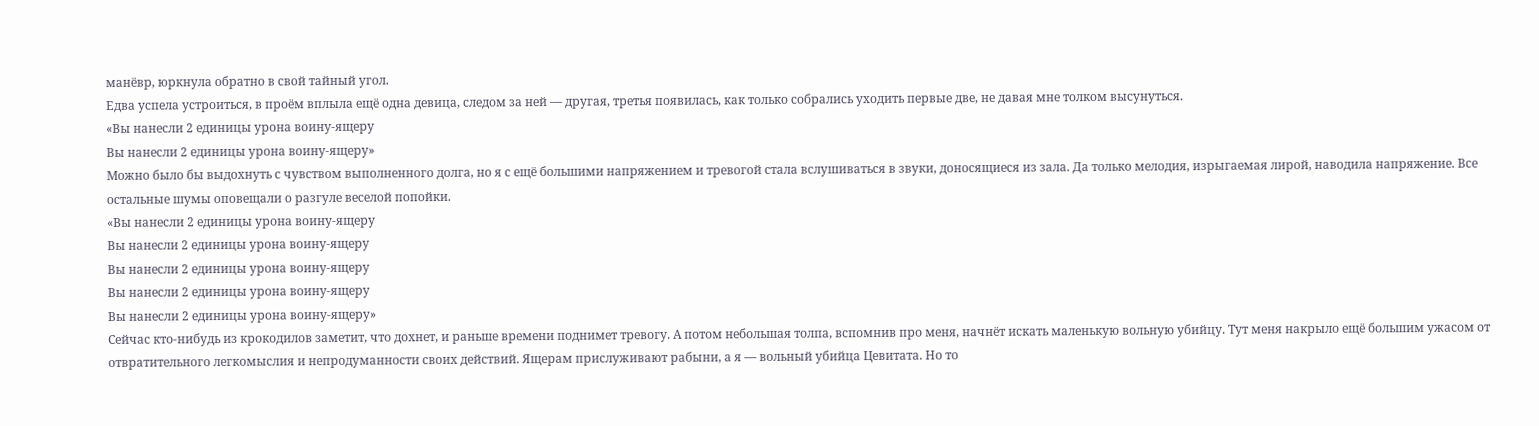манёвр, юркнула обратно в свой тайный угол.
Едва успела устроиться, в проём вплыла ещё одна девица, следом за ней — другая, третья появилась, как только собрались уходить первые две, не давая мне толком высунуться.
«Вы нанесли 2 единицы урона воину-ящеру
Вы нанесли 2 единицы урона воину-ящеру»
Можно было бы выдохнуть с чувством выполненного долга, но я с ещё большими напряжением и тревогой стала вслушиваться в звуки, доносящиеся из зала. Да только мелодия, изрыгаемая лирой, наводила напряжение. Все остальные шумы оповещали о разгуле веселой попойки.
«Вы нанесли 2 единицы урона воину-ящеру
Вы нанесли 2 единицы урона воину-ящеру
Вы нанесли 2 единицы урона воину-ящеру
Вы нанесли 2 единицы урона воину-ящеру
Вы нанесли 2 единицы урона воину-ящеру»
Сейчас кто-нибудь из крокодилов заметит, что дохнет, и раньше времени поднимет тревогу. А потом небольшая толпа, вспомнив про меня, начнёт искать маленькую вольную убийцу. Тут меня накрыло ещё большим ужасом от отвратительного легкомыслия и непродуманности своих действий. Ящерам прислуживают рабыни, а я — вольный убийца Цевитата. Но то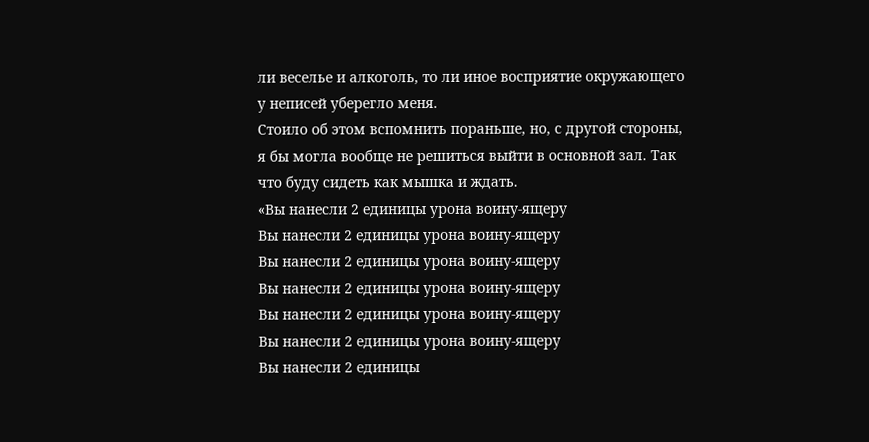ли веселье и алкоголь, то ли иное восприятие окружающего у неписей уберегло меня.
Стоило об этом вспомнить пораньше, но, с другой стороны, я бы могла вообще не решиться выйти в основной зал. Так что буду сидеть как мышка и ждать.
«Вы нанесли 2 единицы урона воину-ящеру
Вы нанесли 2 единицы урона воину-ящеру
Вы нанесли 2 единицы урона воину-ящеру
Вы нанесли 2 единицы урона воину-ящеру
Вы нанесли 2 единицы урона воину-ящеру
Вы нанесли 2 единицы урона воину-ящеру
Вы нанесли 2 единицы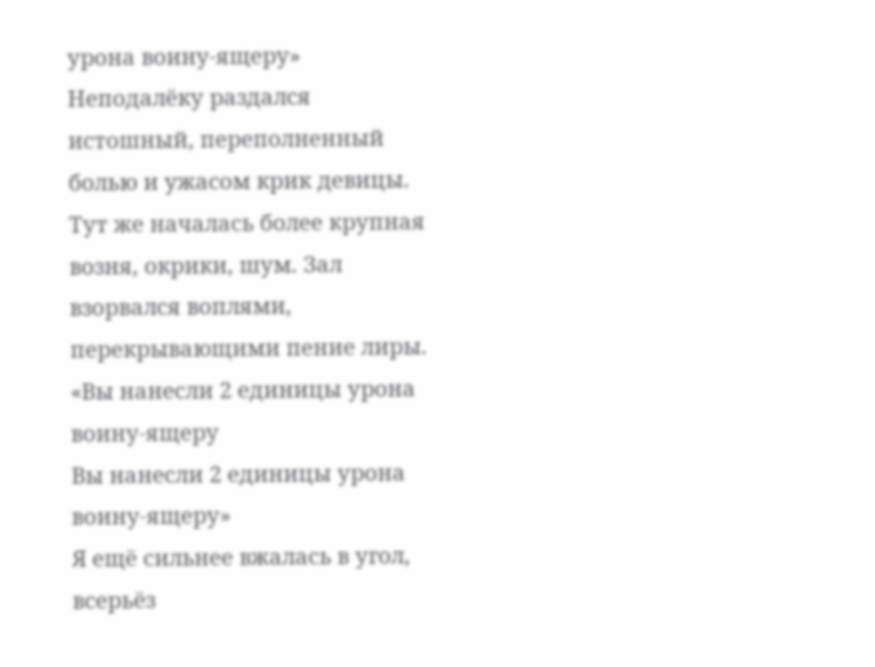урона воину-ящеру»
Неподалёку раздался истошный, переполненный болью и ужасом крик девицы. Тут же началась более крупная возня, окрики, шум. Зал взорвался воплями, перекрывающими пение лиры.
«Вы нанесли 2 единицы урона воину-ящеру
Вы нанесли 2 единицы урона воину-ящеру»
Я ещё сильнее вжалась в угол, всерьёз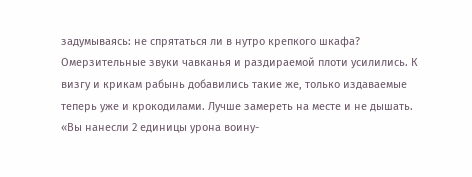задумываясь: не спрятаться ли в нутро крепкого шкафа? Омерзительные звуки чавканья и раздираемой плоти усилились. К визгу и крикам рабынь добавились такие же, только издаваемые теперь уже и крокодилами. Лучше замереть на месте и не дышать.
«Вы нанесли 2 единицы урона воину-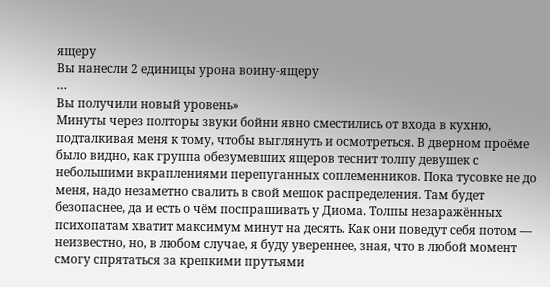ящеру
Вы нанесли 2 единицы урона воину-ящеру
…
Вы получили новый уровень»
Минуты через полторы звуки бойни явно сместились от входа в кухню, подталкивая меня к тому, чтобы выглянуть и осмотреться. В дверном проёме было видно, как группа обезумевших ящеров теснит толпу девушек с небольшими вкраплениями перепуганных соплеменников. Пока тусовке не до меня, надо незаметно свалить в свой мешок распределения. Там будет безопаснее, да и есть о чём поспрашивать у Диома. Толпы незаражённых психопатам хватит максимум минут на десять. Как они поведут себя потом — неизвестно, но, в любом случае, я буду увереннее, зная, что в любой момент смогу спрятаться за крепкими прутьями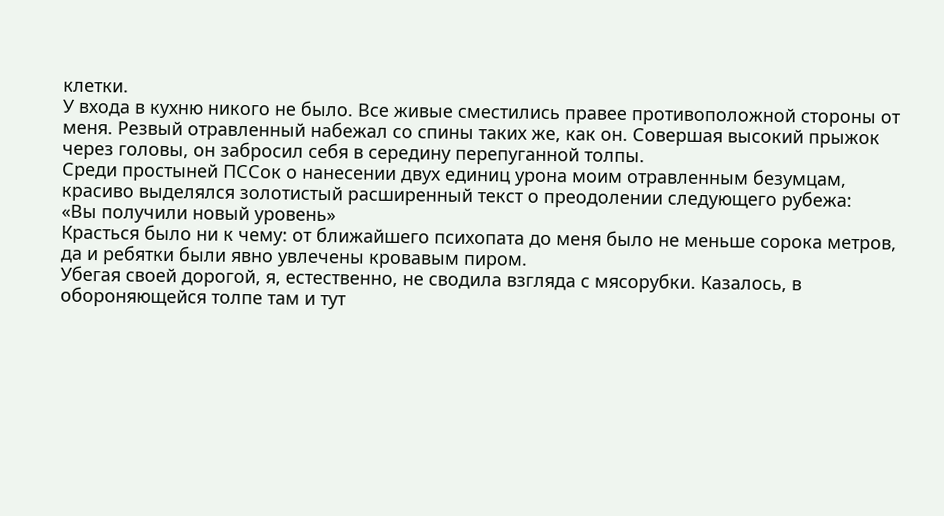клетки.
У входа в кухню никого не было. Все живые сместились правее противоположной стороны от меня. Резвый отравленный набежал со спины таких же, как он. Совершая высокий прыжок через головы, он забросил себя в середину перепуганной толпы.
Среди простыней ПССок о нанесении двух единиц урона моим отравленным безумцам, красиво выделялся золотистый расширенный текст о преодолении следующего рубежа:
«Вы получили новый уровень»
Красться было ни к чему: от ближайшего психопата до меня было не меньше сорока метров, да и ребятки были явно увлечены кровавым пиром.
Убегая своей дорогой, я, естественно, не сводила взгляда с мясорубки. Казалось, в обороняющейся толпе там и тут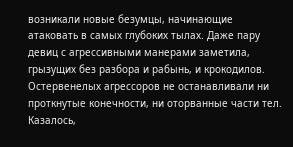возникали новые безумцы, начинающие атаковать в самых глубоких тылах. Даже пару девиц с агрессивными манерами заметила, грызущих без разбора и рабынь, и крокодилов. Остервенелых агрессоров не останавливали ни проткнутые конечности, ни оторванные части тел. Казалось,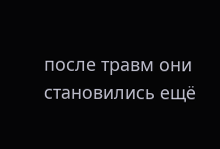после травм они становились ещё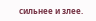сильнее и злее.